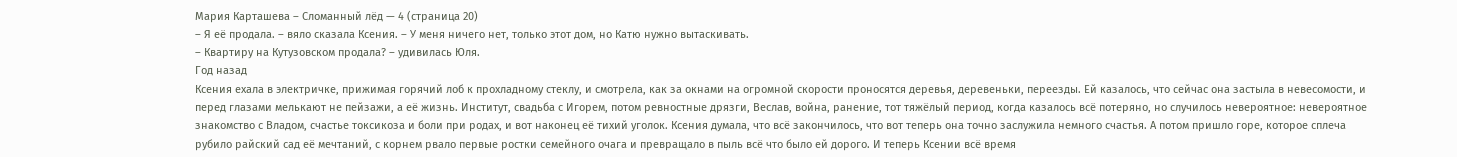Мария Карташева – Сломанный лёд — 4 (страница 20)
– Я её продала. – вяло сказала Ксения. – У меня ничего нет, только этот дом, но Катю нужно вытаскивать.
– Квартиру на Кутузовском продала? – удивилась Юля.
Год назад
Ксения ехала в электричке, прижимая горячий лоб к прохладному стеклу, и смотрела, как за окнами на огромной скорости проносятся деревья, деревеньки, переезды. Ей казалось, что сейчас она застыла в невесомости, и перед глазами мелькают не пейзажи, а её жизнь. Институт, свадьба с Игорем, потом ревностные дрязги, Веслав, война, ранение, тот тяжёлый период, когда казалось всё потеряно, но случилось невероятное: невероятное знакомство с Владом, счастье токсикоза и боли при родах, и вот наконец её тихий уголок. Ксения думала, что всё закончилось, что вот теперь она точно заслужила немного счастья. А потом пришло горе, которое сплеча рубило райский сад её мечтаний, с корнем рвало первые ростки семейного очага и превращало в пыль всё что было ей дорого. И теперь Ксении всё время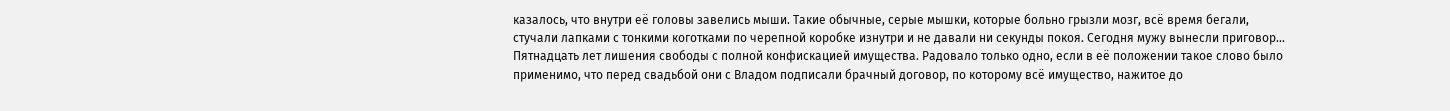казалось, что внутри её головы завелись мыши. Такие обычные, серые мышки, которые больно грызли мозг, всё время бегали, стучали лапками с тонкими коготками по черепной коробке изнутри и не давали ни секунды покоя. Сегодня мужу вынесли приговор… Пятнадцать лет лишения свободы с полной конфискацией имущества. Радовало только одно, если в её положении такое слово было применимо, что перед свадьбой они с Владом подписали брачный договор, по которому всё имущество, нажитое до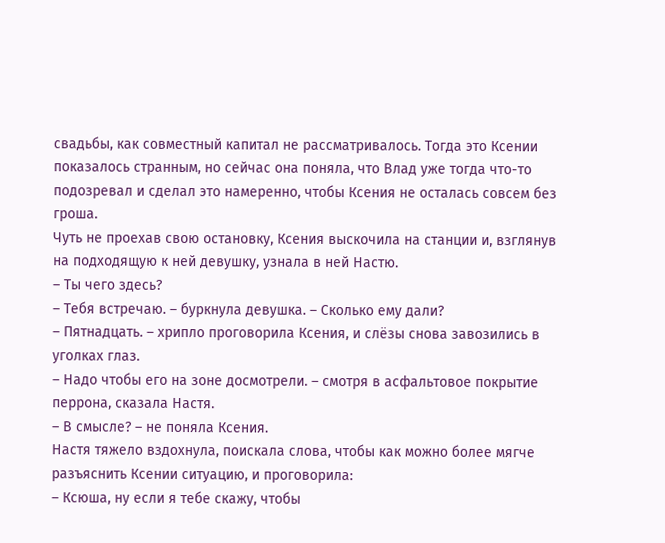свадьбы, как совместный капитал не рассматривалось. Тогда это Ксении показалось странным, но сейчас она поняла, что Влад уже тогда что-то подозревал и сделал это намеренно, чтобы Ксения не осталась совсем без гроша.
Чуть не проехав свою остановку, Ксения выскочила на станции и, взглянув на подходящую к ней девушку, узнала в ней Настю.
– Ты чего здесь?
– Тебя встречаю. – буркнула девушка. – Сколько ему дали?
– Пятнадцать. – хрипло проговорила Ксения, и слёзы снова завозились в уголках глаз.
– Надо чтобы его на зоне досмотрели. – смотря в асфальтовое покрытие перрона, сказала Настя.
– В смысле? – не поняла Ксения.
Настя тяжело вздохнула, поискала слова, чтобы как можно более мягче разъяснить Ксении ситуацию, и проговорила:
– Ксюша, ну если я тебе скажу, чтобы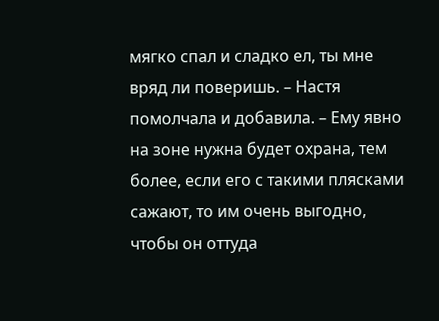мягко спал и сладко ел, ты мне вряд ли поверишь. – Настя помолчала и добавила. – Ему явно на зоне нужна будет охрана, тем более, если его с такими плясками сажают, то им очень выгодно, чтобы он оттуда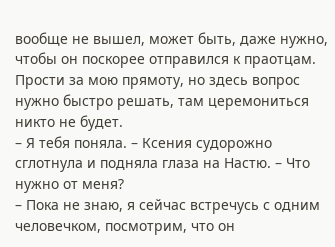вообще не вышел, может быть, даже нужно, чтобы он поскорее отправился к праотцам. Прости за мою прямоту, но здесь вопрос нужно быстро решать, там церемониться никто не будет.
– Я тебя поняла. – Ксения судорожно сглотнула и подняла глаза на Настю. – Что нужно от меня?
– Пока не знаю, я сейчас встречусь с одним человечком, посмотрим, что он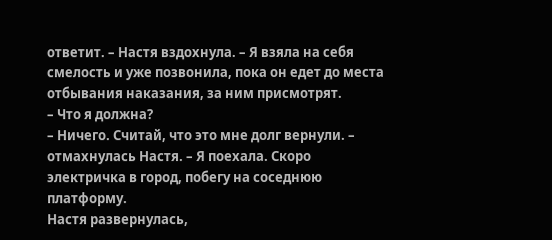ответит. – Настя вздохнула. – Я взяла на себя смелость и уже позвонила, пока он едет до места отбывания наказания, за ним присмотрят.
– Что я должна?
– Ничего. Считай, что это мне долг вернули. – отмахнулась Настя. – Я поехала. Скоро электричка в город, побегу на соседнюю платформу.
Настя развернулась,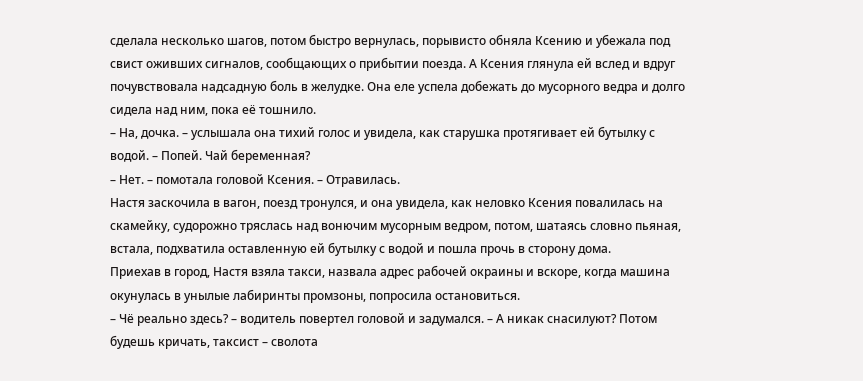сделала несколько шагов, потом быстро вернулась, порывисто обняла Ксению и убежала под свист оживших сигналов, сообщающих о прибытии поезда. А Ксения глянула ей вслед и вдруг почувствовала надсадную боль в желудке. Она еле успела добежать до мусорного ведра и долго сидела над ним, пока её тошнило.
– На, дочка. – услышала она тихий голос и увидела, как старушка протягивает ей бутылку с водой. – Попей. Чай беременная?
– Нет. – помотала головой Ксения. – Отравилась.
Настя заскочила в вагон, поезд тронулся, и она увидела, как неловко Ксения повалилась на скамейку, судорожно тряслась над вонючим мусорным ведром, потом, шатаясь словно пьяная, встала, подхватила оставленную ей бутылку с водой и пошла прочь в сторону дома.
Приехав в город, Настя взяла такси, назвала адрес рабочей окраины и вскоре, когда машина окунулась в унылые лабиринты промзоны, попросила остановиться.
– Чё реально здесь? – водитель повертел головой и задумался. – А никак снасилуют? Потом будешь кричать, таксист – сволота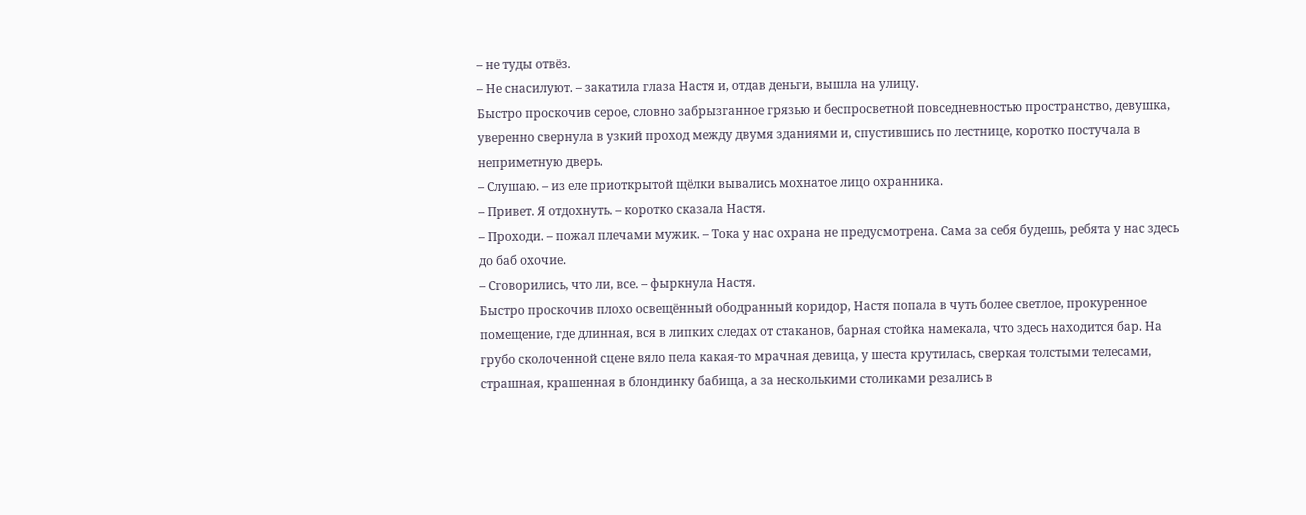– не туды отвёз.
– Не снасилуют. – закатила глаза Настя и, отдав деньги, вышла на улицу.
Быстро проскочив серое, словно забрызганное грязью и беспросветной повседневностью пространство, девушка, уверенно свернула в узкий проход между двумя зданиями и, спустившись по лестнице, коротко постучала в неприметную дверь.
– Слушаю. – из еле приоткрытой щёлки вывались мохнатое лицо охранника.
– Привет. Я отдохнуть. – коротко сказала Настя.
– Проходи. – пожал плечами мужик. – Тока у нас охрана не предусмотрена. Сама за себя будешь, ребята у нас здесь до баб охочие.
– Сговорились, что ли, все. – фыркнула Настя.
Быстро проскочив плохо освещённый ободранный коридор, Настя попала в чуть более светлое, прокуренное помещение, где длинная, вся в липких следах от стаканов, барная стойка намекала, что здесь находится бар. На грубо сколоченной сцене вяло пела какая-то мрачная девица, у шеста крутилась, сверкая толстыми телесами, страшная, крашенная в блондинку бабища, а за несколькими столиками резались в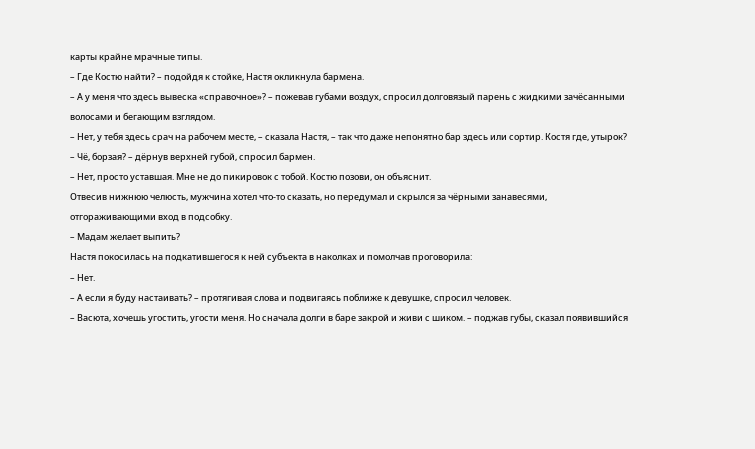карты крайне мрачные типы.
– Где Костю найти? – подойдя к стойке, Настя окликнула бармена.
– А у меня что здесь вывеска «справочное»? – пожевав губами воздух, спросил долговязый парень с жидкими зачёсанными волосами и бегающим взглядом.
– Нет, у тебя здесь срач на рабочем месте, – сказала Настя, – так что даже непонятно бар здесь или сортир. Костя где, утырок?
– Чё, борзая? – дёрнув верхней губой, спросил бармен.
– Нет, просто уставшая. Мне не до пикировок с тобой. Костю позови, он объяснит.
Отвесив нижнюю челюсть, мужчина хотел что-то сказать, но передумал и скрылся за чёрными занавесями, отгораживающими вход в подсобку.
– Мадам желает выпить?
Настя покосилась на подкатившегося к ней субъекта в наколках и помолчав проговорила:
– Нет.
– А если я буду настаивать? – протягивая слова и подвигаясь поближе к девушке, спросил человек.
– Васюта, хочешь угостить, угости меня. Но сначала долги в баре закрой и живи с шиком. – поджав губы, сказал появившийся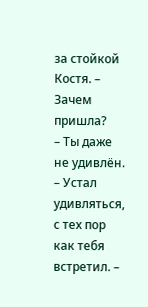за стойкой Костя. – Зачем пришла?
– Ты даже не удивлён.
– Устал удивляться, с тех пор как тебя встретил. –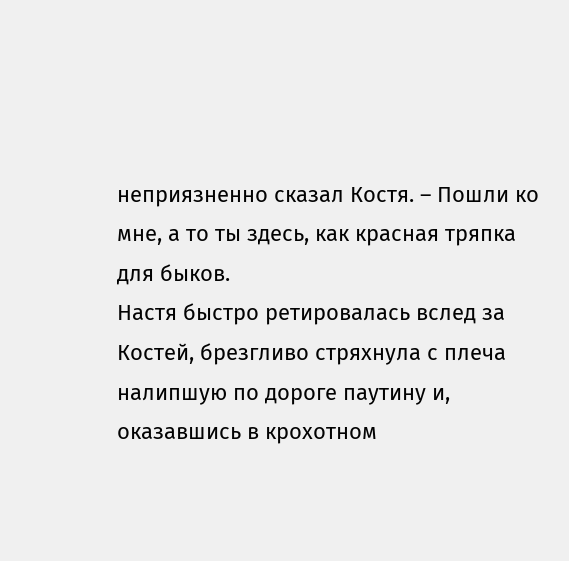неприязненно сказал Костя. – Пошли ко мне, а то ты здесь, как красная тряпка для быков.
Настя быстро ретировалась вслед за Костей, брезгливо стряхнула с плеча налипшую по дороге паутину и, оказавшись в крохотном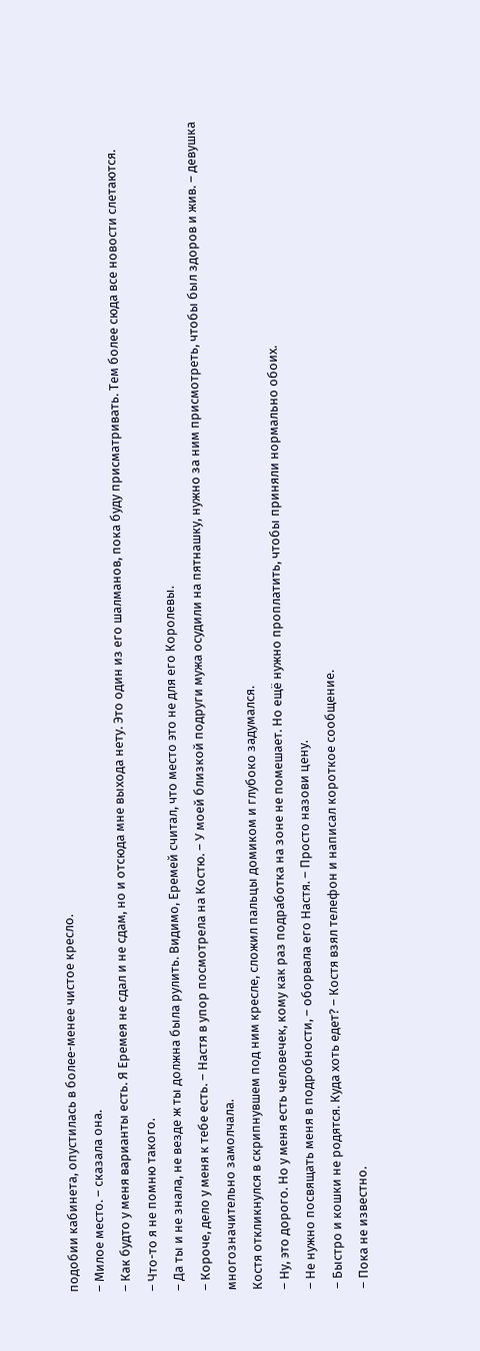подобии кабинета, опустилась в более-менее чистое кресло.
– Милое место. – сказала она.
– Как будто у меня варианты есть. Я Еремея не сдал и не сдам, но и отсюда мне выхода нету. Это один из его шалманов, пока буду присматривать. Тем более сюда все новости слетаются.
– Что-то я не помню такого.
– Да ты и не знала, не везде ж ты должна была рулить. Видимо, Еремей считал, что место это не для его Королевы.
– Короче, дело у меня к тебе есть. – Настя в упор посмотрела на Костю. – У моей близкой подруги мужа осудили на пятнашку, нужно за ним присмотреть, чтобы был здоров и жив. – девушка многозначительно замолчала.
Костя откликнулся в скрипнувшем под ним кресле, сложил пальцы домиком и глубоко задумался.
– Ну, это дорого. Но у меня есть человечек, кому как раз подработка на зоне не помешает. Но ещё нужно проплатить, чтобы приняли нормально обоих.
– Не нужно посвящать меня в подробности, – оборвала его Настя. – Просто назови цену.
– Быстро и кошки не родятся. Куда хоть едет? – Костя взял телефон и написал короткое сообщение.
– Пока не известно.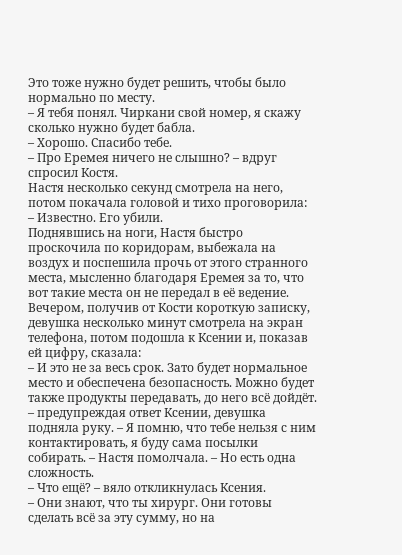Это тоже нужно будет решить, чтобы было нормально по месту.
– Я тебя понял. Чиркани свой номер, я скажу сколько нужно будет бабла.
– Хорошо. Спасибо тебе.
– Про Еремея ничего не слышно? – вдруг спросил Костя.
Настя несколько секунд смотрела на него, потом покачала головой и тихо проговорила:
– Известно. Его убили.
Поднявшись на ноги, Настя быстро проскочила по коридорам, выбежала на воздух и поспешила прочь от этого странного места, мысленно благодаря Еремея за то, что вот такие места он не передал в её ведение.
Вечером, получив от Кости короткую записку, девушка несколько минут смотрела на экран телефона, потом подошла к Ксении и, показав ей цифру, сказала:
– И это не за весь срок. Зато будет нормальное место и обеспечена безопасность. Можно будет также продукты передавать, до него всё дойдёт. – предупреждая ответ Ксении, девушка подняла руку. – Я помню, что тебе нельзя с ним контактировать, я буду сама посылки собирать. – Настя помолчала. – Но есть одна сложность.
– Что ещё? – вяло откликнулась Ксения.
– Они знают, что ты хирург. Они готовы сделать всё за эту сумму, но на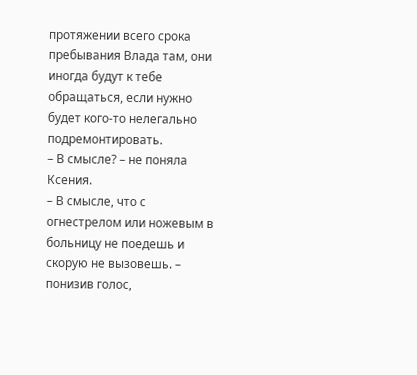протяжении всего срока пребывания Влада там, они иногда будут к тебе обращаться, если нужно будет кого-то нелегально подремонтировать.
– В смысле? – не поняла Ксения.
– В смысле, что с огнестрелом или ножевым в больницу не поедешь и скорую не вызовешь. – понизив голос,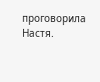проговорила Настя.